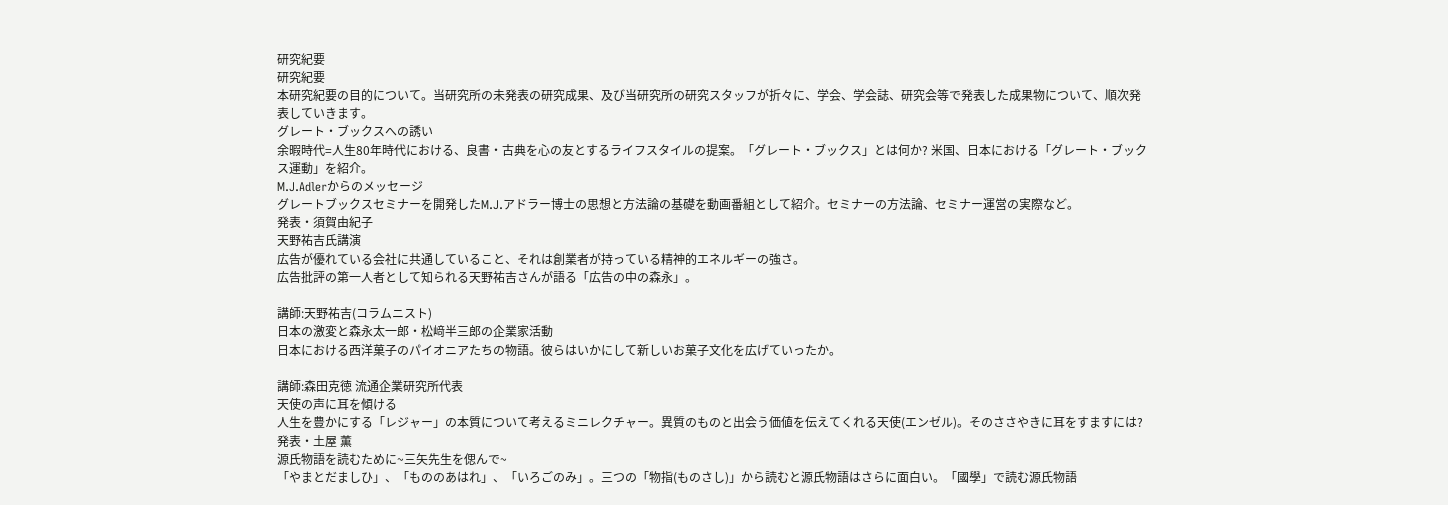研究紀要
研究紀要
本研究紀要の目的について。当研究所の未発表の研究成果、及び当研究所の研究スタッフが折々に、学会、学会誌、研究会等で発表した成果物について、順次発表していきます。
グレート・ブックスへの誘い
余暇時代=人生80年時代における、良書・古典を心の友とするライフスタイルの提案。「グレート・ブックス」とは何か? 米国、日本における「グレート・ブックス運動」を紹介。
M.J.Adlerからのメッセージ
グレートブックスセミナーを開発したM.J.アドラー博士の思想と方法論の基礎を動画番組として紹介。セミナーの方法論、セミナー運営の実際など。
発表・須賀由紀子
天野祐吉氏講演
広告が優れている会社に共通していること、それは創業者が持っている精神的エネルギーの強さ。
広告批評の第一人者として知られる天野祐吉さんが語る「広告の中の森永」。

講師:天野祐吉(コラムニスト)
日本の激変と森永太一郎・松﨑半三郎の企業家活動
日本における西洋菓子のパイオニアたちの物語。彼らはいかにして新しいお菓子文化を広げていったか。

講師:森田克徳 流通企業研究所代表
天使の声に耳を傾ける
人生を豊かにする「レジャー」の本質について考えるミニレクチャー。異質のものと出会う価値を伝えてくれる天使(エンゼル)。そのささやきに耳をすますには?
発表・土屋 薫
源氏物語を読むために~三矢先生を偲んで~
「やまとだましひ」、「もののあはれ」、「いろごのみ」。三つの「物指(ものさし)」から読むと源氏物語はさらに面白い。「國學」で読む源氏物語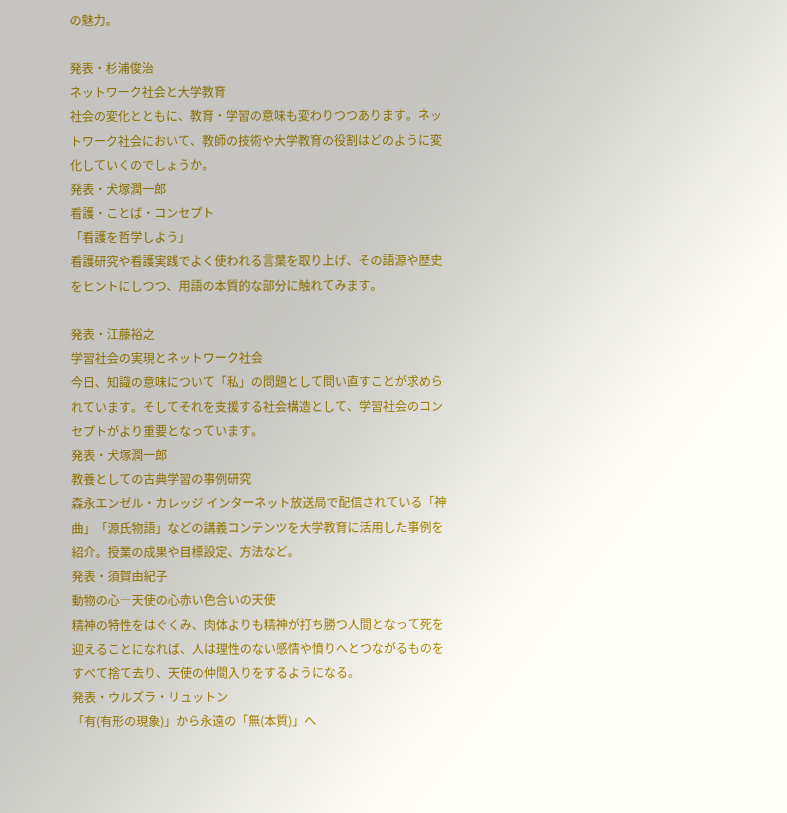の魅力。

発表・杉浦俊治
ネットワーク社会と大学教育
社会の変化とともに、教育・学習の意味も変わりつつあります。ネットワーク社会において、教師の技術や大学教育の役割はどのように変化していくのでしょうか。
発表・犬塚潤一郎
看護・ことば・コンセプト
「看護を哲学しよう」
看護研究や看護実践でよく使われる言葉を取り上げ、その語源や歴史をヒントにしつつ、用語の本質的な部分に触れてみます。

発表・江藤裕之
学習社会の実現とネットワーク社会
今日、知識の意味について「私」の問題として問い直すことが求められています。そしてそれを支援する社会構造として、学習社会のコンセプトがより重要となっています。
発表・犬塚潤一郎
教養としての古典学習の事例研究
森永エンゼル・カレッジ インターネット放送局で配信されている「神曲」「源氏物語」などの講義コンテンツを大学教育に活用した事例を紹介。授業の成果や目標設定、方法など。
発表・須賀由紀子
動物の心―天使の心赤い色合いの天使
精神の特性をはぐくみ、肉体よりも精神が打ち勝つ人間となって死を迎えることになれば、人は理性のない感情や憤りへとつながるものをすべて捨て去り、天使の仲間入りをするようになる。
発表・ウルズラ・リュットン
「有(有形の現象)」から永遠の「無(本質)」へ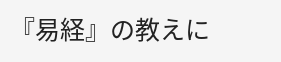『易経』の教えに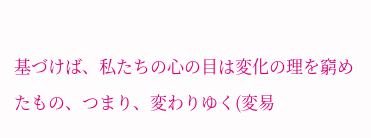基づけば、私たちの心の目は変化の理を窮めたもの、つまり、変わりゆく(変易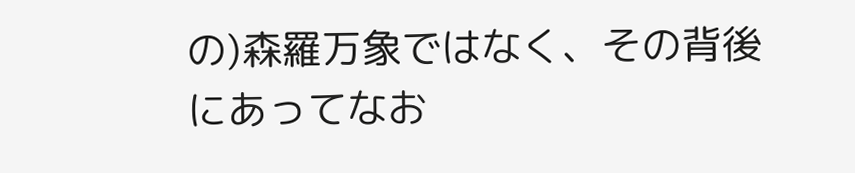の)森羅万象ではなく、その背後にあってなお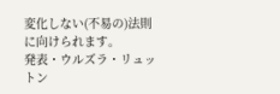変化しない(不易の)法則に向けられます。
発表・ウルズラ・リュットン